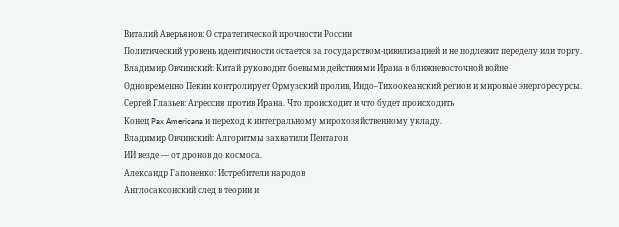Виталий Аверьянов: О стратегической прочности России
Политический уровень идентичности остается за государством-цивилизацией и не подлежит переделу или торгу.
Владимир Овчинский: Китай руководит боевыми действиями Ирана в ближневосточной войне
Одновременно Пекин контролирует Ормузский пролив, Индо–Тихоокеанский регион и мировые энергоресурсы.
Сергей Глазьев: Агрессия против Ирана. Что происходит и что будет происходить
Конец Pax Americana и переход к интегральному мирохозяйственному укладу.
Владимир Овчинский: Алгоритмы захватили Пентагон
ИИ везде — от дронов до космоса.
Александр Гапоненко: Истребители народов
Англосаксонский след в теории и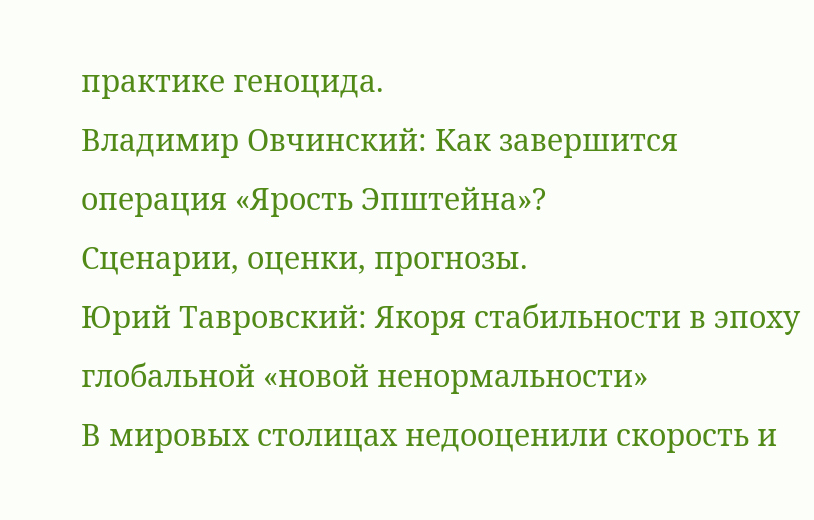практике геноцида.
Владимир Овчинский: Как завершится операция «Ярость Эпштейна»?
Сценарии, оценки, прогнозы.
Юрий Тавровский: Якоря стабильности в эпоху глобальной «новой ненормальности»
В мировых столицах недооценили скорость и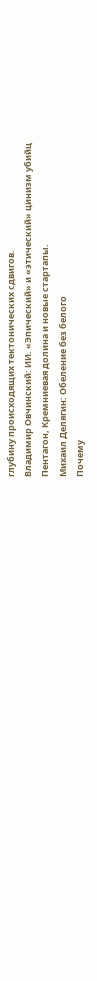глубину происходящих тектонических сдвигов.
Владимир Овчинский: ИИ. «Эпический» и «этический» цинизм убийц
Пентагон, Кремниевая долина и новые стартапы.
Михаил Делягин: Обеление без белого
Почему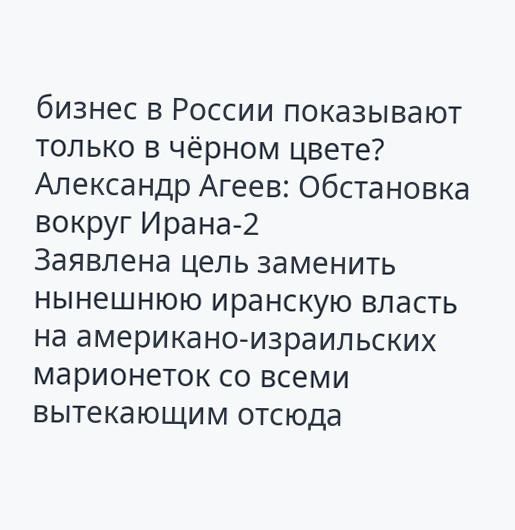бизнес в России показывают только в чёрном цвете?
Александр Агеев: Обстановка вокруг Ирана-2
Заявлена цель заменить нынешнюю иранскую власть на американо-израильских марионеток со всеми вытекающим отсюда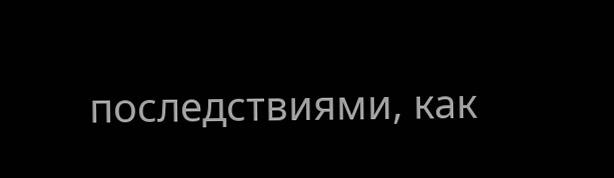последствиями, как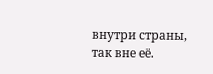внутри страны, так вне её.